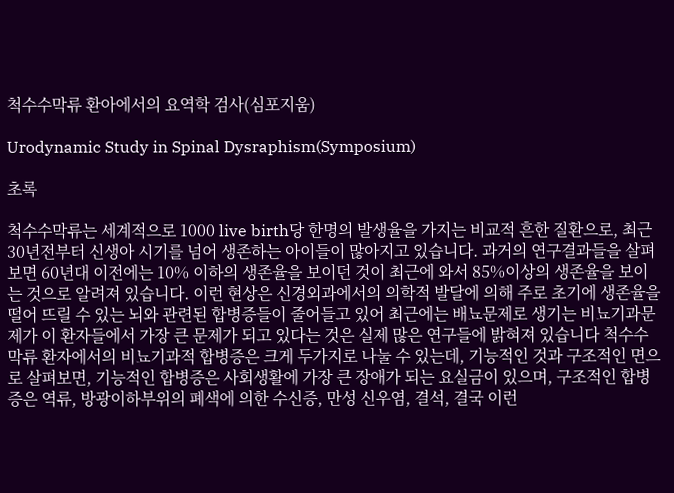척수수막류 환아에서의 요역학 검사(심포지움)

Urodynamic Study in Spinal Dysraphism(Symposium)

초록

척수수막류는 세계적으로 1000 live birth당 한명의 발생율을 가지는 비교적 흔한 질환으로, 최근 30년전부터 신생아 시기를 넘어 생존하는 아이들이 많아지고 있습니다. 과거의 연구결과들을 살펴보면 60년대 이전에는 10% 이하의 생존율을 보이던 것이 최근에 와서 85%이상의 생존율을 보이는 것으로 알려져 있습니다. 이런 현상은 신경외과에서의 의학적 발달에 의해 주로 초기에 생존율을 떨어 뜨릴 수 있는 뇌와 관련된 합병증들이 줄어들고 있어 최근에는 배뇨문제로 생기는 비뇨기과문제가 이 환자들에서 가장 큰 문제가 되고 있다는 것은 실제 많은 연구들에 밝혀져 있습니다 척수수막류 환자에서의 비뇨기과적 합병증은 크게 두가지로 나눌 수 있는데, 기능적인 것과 구조적인 면으로 살펴보면, 기능적인 합병증은 사회생활에 가장 큰 장애가 되는 요실금이 있으며, 구조적인 합병증은 역류, 방광이하부위의 폐색에 의한 수신증, 만성 신우염, 결석, 결국 이런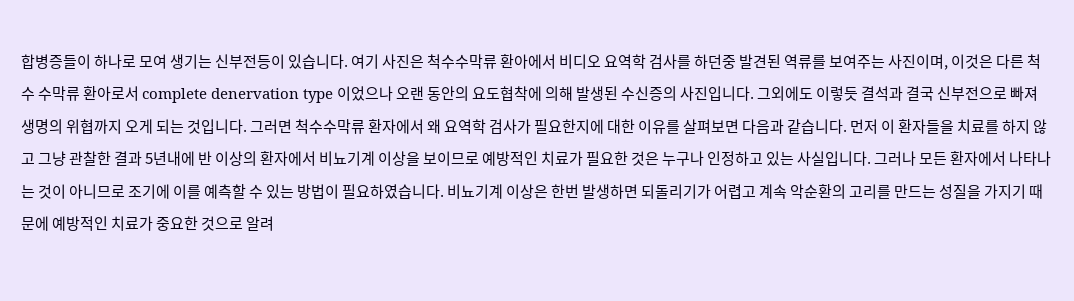합병증들이 하나로 모여 생기는 신부전등이 있습니다. 여기 사진은 척수수막류 환아에서 비디오 요역학 검사를 하던중 발견된 역류를 보여주는 사진이며, 이것은 다른 척수 수막류 환아로서 complete denervation type 이었으나 오랜 동안의 요도협착에 의해 발생된 수신증의 사진입니다. 그외에도 이렇듯 결석과 결국 신부전으로 빠져 생명의 위협까지 오게 되는 것입니다. 그러면 척수수막류 환자에서 왜 요역학 검사가 필요한지에 대한 이유를 살펴보면 다음과 같습니다. 먼저 이 환자들을 치료를 하지 않고 그냥 관찰한 결과 5년내에 반 이상의 환자에서 비뇨기계 이상을 보이므로 예방적인 치료가 필요한 것은 누구나 인정하고 있는 사실입니다. 그러나 모든 환자에서 나타나는 것이 아니므로 조기에 이를 예측할 수 있는 방법이 필요하였습니다. 비뇨기계 이상은 한번 발생하면 되돌리기가 어렵고 계속 악순환의 고리를 만드는 성질을 가지기 때문에 예방적인 치료가 중요한 것으로 알려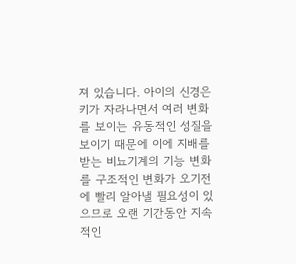져 있습니다. 아이의 신경은 키가 자라나면서 여러 변화를 보이는 유동적인 성질을 보이기 때문에 이에 지배를 받는 비뇨기계의 기능 변화를 구조적인 변화가 오기전에 빨리 알아낼 필요성이 있으므로 오랜 기간동안 지속적인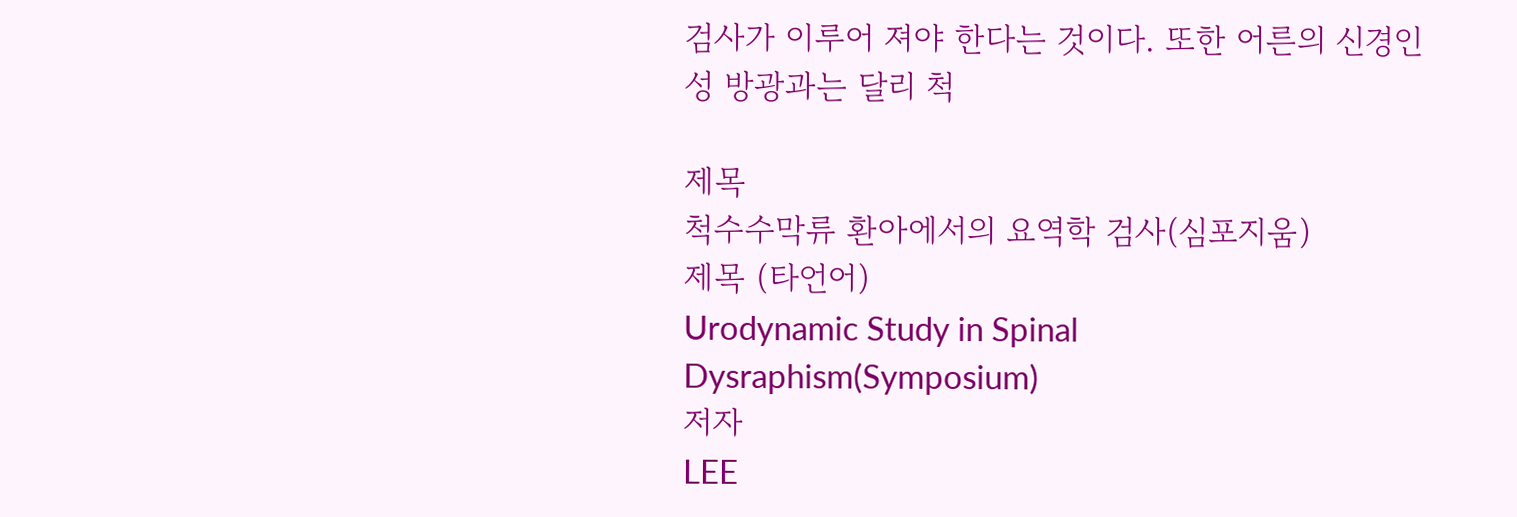검사가 이루어 져야 한다는 것이다. 또한 어른의 신경인성 방광과는 달리 척

제목
척수수막류 환아에서의 요역학 검사(심포지움)
제목 (타언어)
Urodynamic Study in Spinal Dysraphism(Symposium)
저자
LEE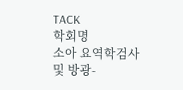TACK
학회명
소아 요역학검사 및 방광-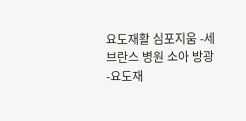요도재활 심포지움 -세브란스 병원 소아 방광-요도재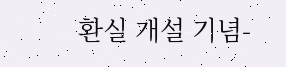환실 개설 기념-